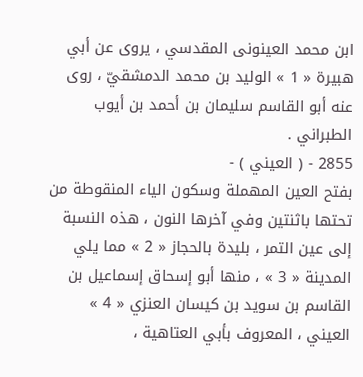ابن محمد العينونى المقدسي ، يروى عن أبي هبيرة « 1 » الوليد بن محمد الدمشقيّ ، روى عنه أبو القاسم سليمان بن أحمد بن أيوب الطبراني .
2855 - ( العيني ) -
بفتح العين المهملة وسكون الياء المنقوطة من تحتها باثنتين وفي آخرها النون ، هذه النسبة إلى عين التمر ، بليدة بالحجاز « 2 » مما يلي المدينة « 3 » ، منها أبو إسحاق إسماعيل بن القاسم بن سويد بن كيسان العنزي « 4 » العيني ، المعروف بأبي العتاهية ،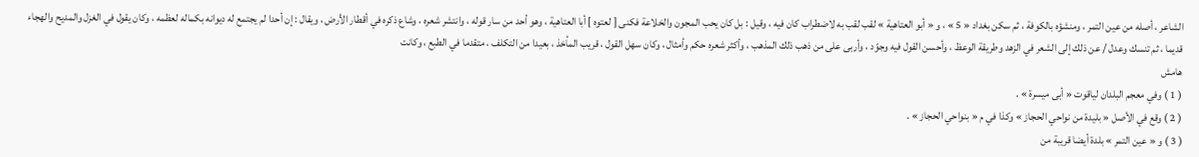الشاعر ، أصله من عين التمر ، ومنشؤه بالكوفة ، ثم سكن بغداد « 5 » ، و « أبو العتاهية » لقب لقب به لاضطراب كان فيه ، وقيل : بل كان يحب المجون والخلاعة فكنى [ لعتوه ] أبا العتاهية ، وهو أحد من سار قوله ، وانتشر شعره ، وشاع ذكره في أقطار الأرض ، ويقال : إن أحدا لم يجتمع له ديوانه بكماله لعظمه ، وكان يقول في الغزل والمديح والهجاء قديما ، ثم تنسك وعدل / عن ذلك إلى الشعر في الزهد وطريقة الوعظ ، وأحسن القول فيه وجوّد ، وأربى على من ذهب ذلك المذهب ، وأكثر شعره حكم وأمثال ، وكان سهل القول ، قريب المأخذ ، بعيدا من التكلف ، متقدما في الطبع ، وكانت
هامش
( 1 ) وفي معجم البلدان لياقوت « أبى ميسرة » .
( 2 ) وقع في الأصل « بليدة من نواحي الحجاز » وكذا في م « بنواحي الحجاز » .
( 3 ) و « عين التمر » بلدة أيضا قريبة من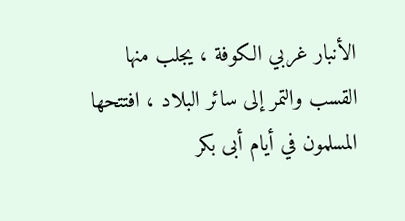الأنبار غربي الكوفة ، يجلب منها القسب والتمر إلى سائر البلاد ، افتتحها المسلمون في أيام أبى بكر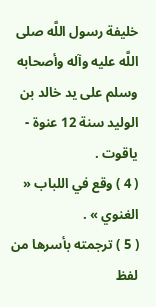خليفة رسول اللَّه صلى اللَّه عليه وآله وأصحابه وسلم على يد خالد بن الوليد سنة 12 عنوة - ياقوت .
( 4 ) وقع في اللباب « الغنوي » .
( 5 ) ترجمته بأسرها من لفظ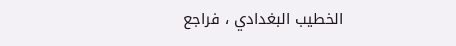الخطيب البغدادي ، فراجع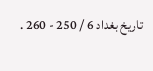تاريخ بغداد 6 / 250 - 260 .